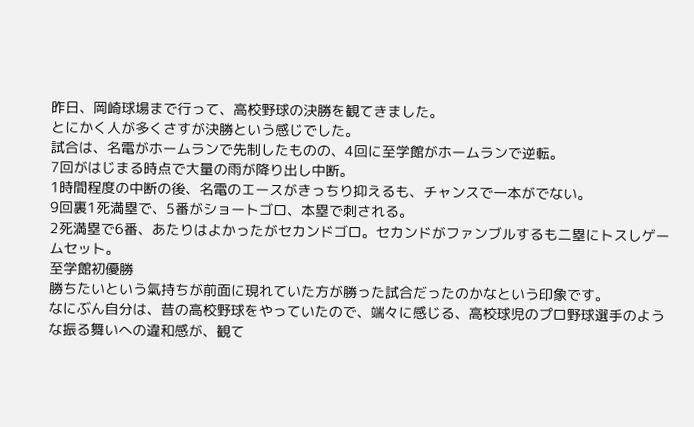昨日、岡崎球場まで行って、高校野球の決勝を観てきました。
とにかく人が多くさすが決勝という感じでした。
試合は、名電がホームランで先制したものの、4回に至学館がホームランで逆転。
7回がはじまる時点で大量の雨が降り出し中断。
1時間程度の中断の後、名電のエースがきっちり抑えるも、チャンスで一本がでない。
9回裏1死満塁で、5番がショートゴロ、本塁で刺される。
2死満塁で6番、あたりはよかったがセカンドゴロ。セカンドがファンブルするも二塁にトスしゲームセット。
至学館初優勝
勝ちたいという氣持ちが前面に現れていた方が勝った試合だったのかなという印象です。
なにぶん自分は、昔の高校野球をやっていたので、端々に感じる、高校球児のプロ野球選手のような振る舞いへの違和感が、観て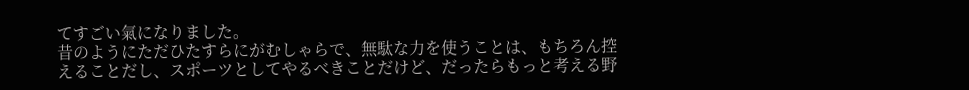てすごい氣になりました。
昔のようにただひたすらにがむしゃらで、無駄な力を使うことは、もちろん控えることだし、スポーツとしてやるべきことだけど、だったらもっと考える野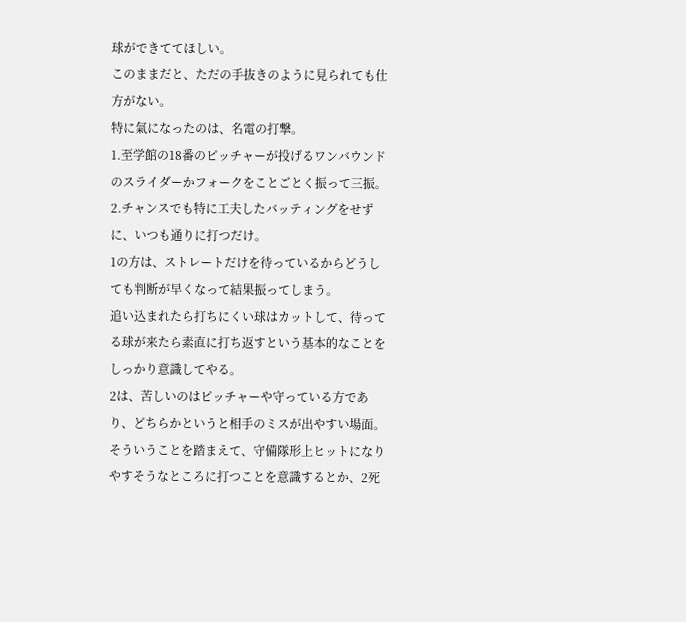球ができててほしい。
このままだと、ただの手抜きのように見られても仕方がない。
特に氣になったのは、名電の打撃。
1.至学館の18番のピッチャーが投げるワンバウンドのスライダーかフォークをことごとく振って三振。
2.チャンスでも特に工夫したバッティングをせずに、いつも通りに打つだけ。
1の方は、ストレートだけを待っているからどうしても判断が早くなって結果振ってしまう。
追い込まれたら打ちにくい球はカットして、待ってる球が来たら素直に打ち返すという基本的なことをしっかり意識してやる。
2は、苦しいのはピッチャーや守っている方であり、どちらかというと相手のミスが出やすい場面。そういうことを踏まえて、守備隊形上ヒットになりやすそうなところに打つことを意識するとか、2死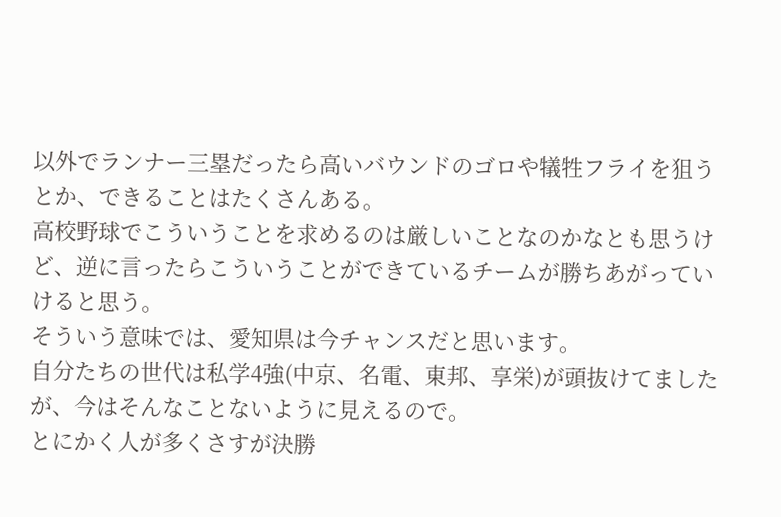以外でランナー三塁だったら高いバウンドのゴロや犠牲フライを狙うとか、できることはたくさんある。
高校野球でこういうことを求めるのは厳しいことなのかなとも思うけど、逆に言ったらこういうことができているチームが勝ちあがっていけると思う。
そういう意味では、愛知県は今チャンスだと思います。
自分たちの世代は私学4強(中京、名電、東邦、享栄)が頭抜けてましたが、今はそんなことないように見えるので。
とにかく人が多くさすが決勝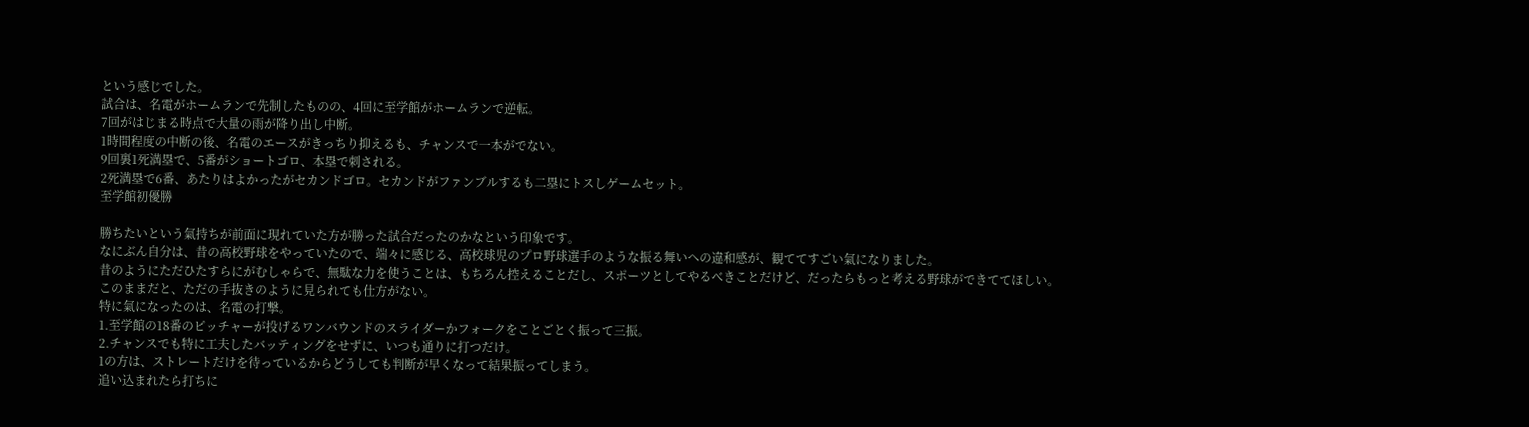という感じでした。
試合は、名電がホームランで先制したものの、4回に至学館がホームランで逆転。
7回がはじまる時点で大量の雨が降り出し中断。
1時間程度の中断の後、名電のエースがきっちり抑えるも、チャンスで一本がでない。
9回裏1死満塁で、5番がショートゴロ、本塁で刺される。
2死満塁で6番、あたりはよかったがセカンドゴロ。セカンドがファンブルするも二塁にトスしゲームセット。
至学館初優勝

勝ちたいという氣持ちが前面に現れていた方が勝った試合だったのかなという印象です。
なにぶん自分は、昔の高校野球をやっていたので、端々に感じる、高校球児のプロ野球選手のような振る舞いへの違和感が、観ててすごい氣になりました。
昔のようにただひたすらにがむしゃらで、無駄な力を使うことは、もちろん控えることだし、スポーツとしてやるべきことだけど、だったらもっと考える野球ができててほしい。
このままだと、ただの手抜きのように見られても仕方がない。
特に氣になったのは、名電の打撃。
1.至学館の18番のピッチャーが投げるワンバウンドのスライダーかフォークをことごとく振って三振。
2.チャンスでも特に工夫したバッティングをせずに、いつも通りに打つだけ。
1の方は、ストレートだけを待っているからどうしても判断が早くなって結果振ってしまう。
追い込まれたら打ちに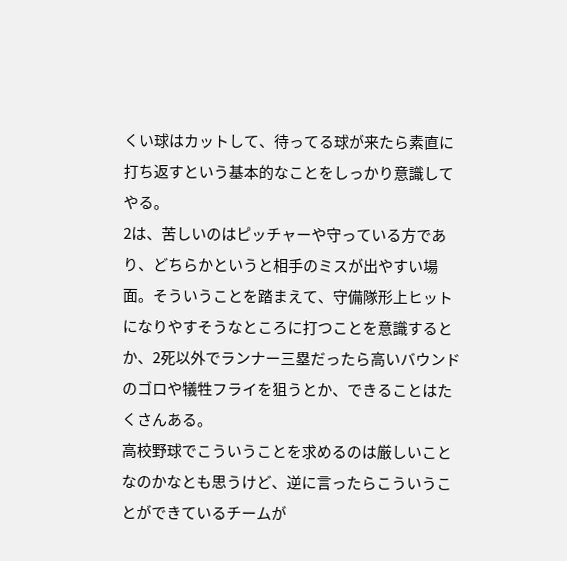くい球はカットして、待ってる球が来たら素直に打ち返すという基本的なことをしっかり意識してやる。
2は、苦しいのはピッチャーや守っている方であり、どちらかというと相手のミスが出やすい場面。そういうことを踏まえて、守備隊形上ヒットになりやすそうなところに打つことを意識するとか、2死以外でランナー三塁だったら高いバウンドのゴロや犠牲フライを狙うとか、できることはたくさんある。
高校野球でこういうことを求めるのは厳しいことなのかなとも思うけど、逆に言ったらこういうことができているチームが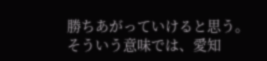勝ちあがっていけると思う。
そういう意味では、愛知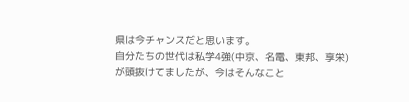県は今チャンスだと思います。
自分たちの世代は私学4強(中京、名電、東邦、享栄)が頭抜けてましたが、今はそんなこと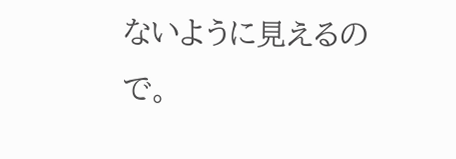ないように見えるので。